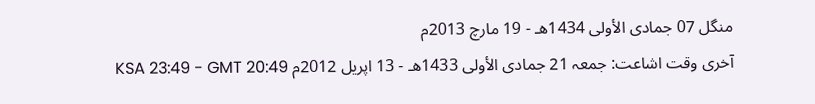منگل 07 جمادى الأولى 1434هـ - 19 مارچ 2013م
آخری وقت اشاعت: جمعہ 21 جمادى الأولى 1433هـ - 13 اپریل 2012م KSA 23:49 - GMT 20:49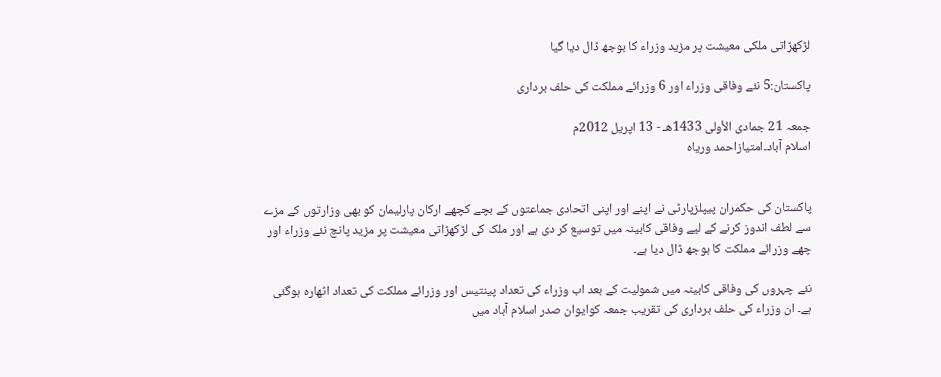لڑکھڑاتی ملکی معیشت پر مزید وزراء کا بوجھ ڈال دیا گیا

پاکستان:5 نئے وفاقی وزراء اور 6 وزرائے مملکت کی حلف برداری

جمعہ 21 جمادى الأولى 1433هـ - 13 اپریل 2012م
اسلام آباد۔امتیازاحمد وریاہ


پاکستان کی حکمران پیپلزپارٹی نے اپنے اور اپنی اتحادی جماعتوں کے بچے کچھے ارکان پارلیمان کو بھی وزارتوں کے مزے سے لطف اندوز کرنے کے لیے وفاقی کابینہ میں توسیع کر دی ہے اور ملک کی لڑکھڑاتی معیشت پر مزید پانچ نئے وزراء اور چھے وزرائے مملکت کا بوجھ ڈال دیا ہے۔

نئے چہروں کی وفاقی کابینہ میں شمولیت کے بعد اب وزراء کی تعداد پینتیس اور وزرائے مملکت کی تعداد اٹھارہ ہوگئی ہے۔ ان وزراء کی حلف برداری کی تقریب جمعہ کوایوان صدر اسلام آباد میں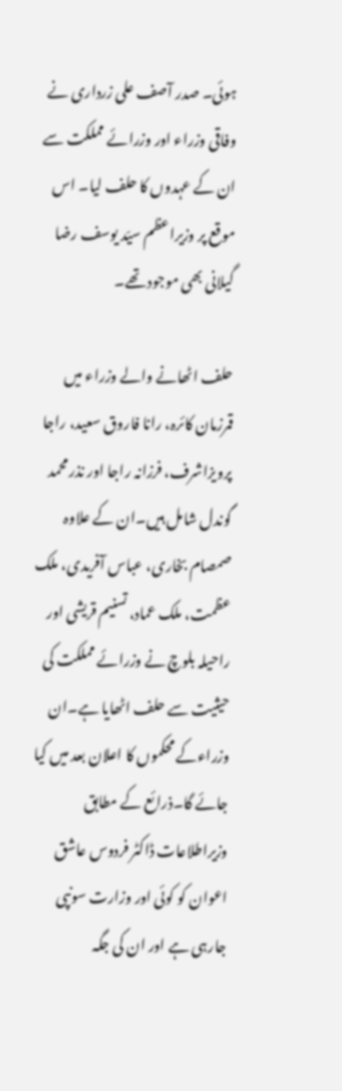ہوئی۔ صدر آصف علی زرداری نے وفاقی وزراء اور وزرائے مملکت سے ان کے عہدوں کا حلف لیا۔ اس موقع پر وزیراعظم سیّد یوسف رضا گیلانی بھی موجود تھے۔

حلف اٹھانے والے وزراء میں قمرزمان کائرہ، رانا فاروق سعيد، راجا پرويزاشرف، فرزانہ راجا اور نذر محمد گوندل شامل ہیں۔ان کے علاوہ صمصام بخاری، عباس آفريدی، ملک عظمت، ملک عماد، تسنيم قريشی اور راحيلہ بلوچ نے وزرائے مملکت کی حیثیت سے حلف اٹھايا ہے۔ان وزراءکے محکموں کا اعلان بعد میں کیا جائے گا۔ذرائع کے مطابق وزیراطلاعات ڈاکٹر فردوس عاشق اعوان کو کوئی اور وزارت سونپی جارہی ہے اور ان کی جگہ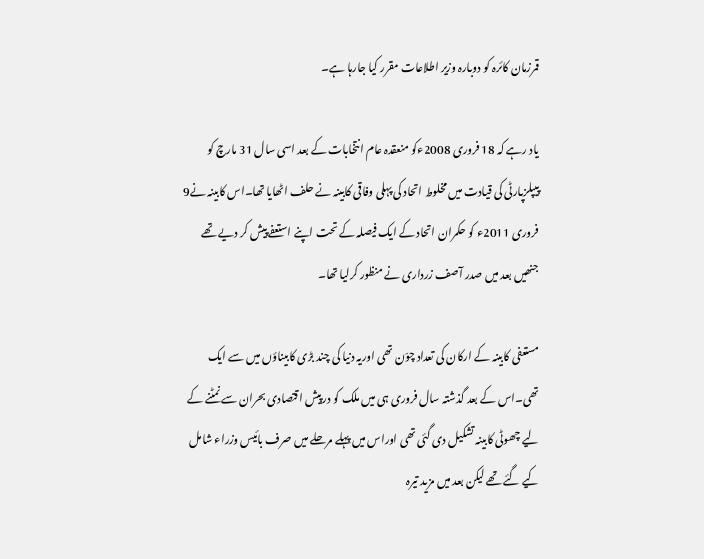قمرزمان کائرہ کو دوبارہ وزیر اطلاعات مقرر کیا جارہا ہے۔

یاد رہے کہ 18 فروری 2008ءکو منعقدہ عام انتخابات کے بعد اسی سال 31 مارچ کو پیپلزپارٹی کی قیادت میں مخلوط اتحاد کی پہلی وفاقی کابینہ نے حلف اٹھایا تھا۔اس کابینہ نے9 فروری 2011ء کو حکمران اتحاد کے ایک فیصلہ کے تحت اپنے استعفے پیش کر دیے تھے جنھیں بعد میں صدر آصف زرداری نے منظور کرلیا تھا۔

مستعفی کابینہ کے ارکان کی تعداد چوّن تھی اوریہ دنیا کی چند بڑی کابیناؤں میں سے ایک تھی۔اس کے بعد گذشتہ سال فروری ہی میں ملک کو درپیش اقتصادی بحران سے نمٹنے کے لیے چھوٹی کابینہ تشکیل دی گئی تھی اوراس میں پہلے مرحلے میں صرف بائیس وزراء شامل کیے گئے تھے لیکن بعد میں مزید تیرہ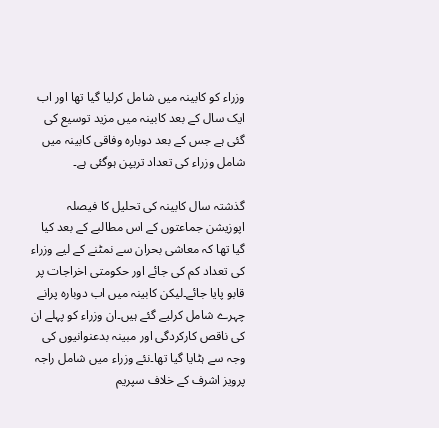وزراء کو کابینہ میں شامل کرلیا گیا تھا اور اب ایک سال کے بعد کابینہ میں مزید توسیع کی گئی ہے جس کے بعد دوبارہ وفاقی کابینہ میں شامل وزراء کی تعداد تریپن ہوگئی ہے۔

گذشتہ سال کابینہ کی تحلیل کا فیصلہ اپوزیشن جماعتوں کے اس مطالبے کے بعد کیا گیا تھا کہ معاشی بحران سے نمٹنے کے لیے وزراء کی تعداد کم کی جائے اور حکومتی اخراجات پر قابو پایا جائے۔لیکن کابینہ میں اب دوبارہ پرانے چہرے شامل کرلیے گئے ہیں۔ان وزراء کو پہلے ان کی ناقص کارکردگی اور مبینہ بدعنوانیوں کی وجہ سے ہٹایا گیا تھا۔نئے وزراء میں شامل راجہ پرویز اشرف کے خلاف سپریم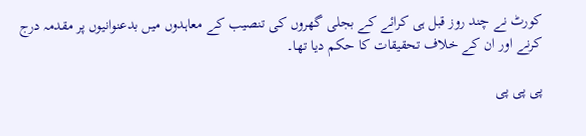کورٹ نے چند روز قبل ہی کرائے کے بجلی گھروں کی تنصیب کے معاہدوں میں بدعنوانیوں پر مقدمہ درج کرنے اور ان کے خلاف تحقیقات کا حکم دیا تھا۔

پی پی پی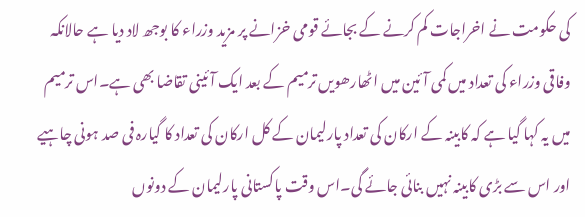کی حکومت نے اخراجات کم کرنے کے بجائے قومی خزانے پر مزید وزراء کا بوجھ لاد دیا ہے حالانکہ وفاقی وزراء کی تعداد میں کمی آئین میں اٹھارھویں ترمیم کے بعد ایک آئینی تقاضا بھی ہے۔اس ترمیم میں یہ کہا گیا ہے کہ کابینہ کے ارکان کی تعداد پارلیمان کے کل ارکان کی تعداد کا گیارہ فی صد ہونی چاہیے اور اس سے بڑی کابینہ نہیں بنائی جائے گی۔اس وقت پاکستانی پارلیمان کے دونوں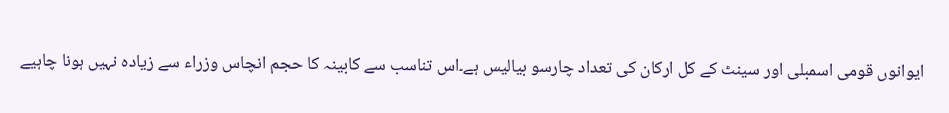ایوانوں قومی اسمبلی اور سینٹ کے کل ارکان کی تعداد چارسو بیالیس ہے۔اس تناسب سے کابینہ کا حجم انچاس وزراء سے زیادہ نہیں ہونا چاہیے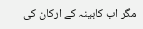مگر اب کابینہ کے ارکان کی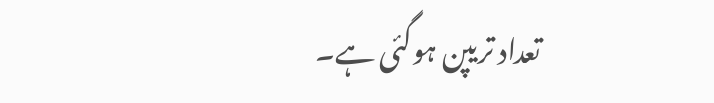تعداد تریپن ہوگئی ہے۔